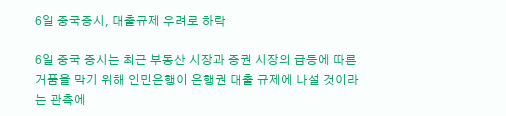6일 중국증시, 대출규제 우려로 하락

6일 중국 증시는 최근 부동산 시장과 증권 시장의 급등에 따른 거품을 막기 위해 인민은행이 은행권 대출 규제에 나설 것이라는 관측에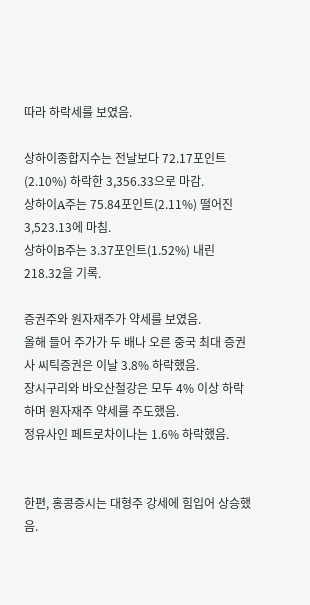따라 하락세를 보였음.

상하이종합지수는 전날보다 72.17포인트(2.10%) 하락한 3,356.33으로 마감.
상하이A주는 75.84포인트(2.11%) 떨어진 3,523.13에 마침.
상하이B주는 3.37포인트(1.52%) 내린 218.32을 기록.

증권주와 원자재주가 약세를 보였음.
올해 들어 주가가 두 배나 오른 중국 최대 증권사 씨틱증권은 이날 3.8% 하락했음.
장시구리와 바오산철강은 모두 4% 이상 하락하며 원자재주 약세를 주도했음.
정유사인 페트로차이나는 1.6% 하락했음.


한편, 홍콩증시는 대형주 강세에 힘입어 상승했음.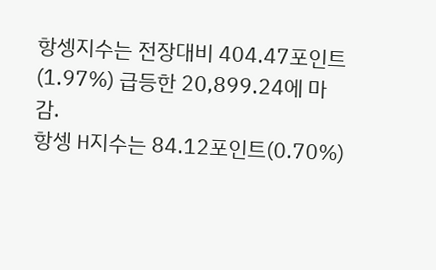항셍지수는 전장대비 404.47포인트(1.97%) 급등한 20,899.24에 마감.
항셍 H지수는 84.12포인트(0.70%)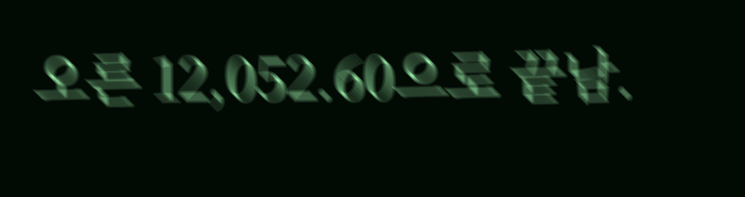오른 12,052.60으로 끝남.